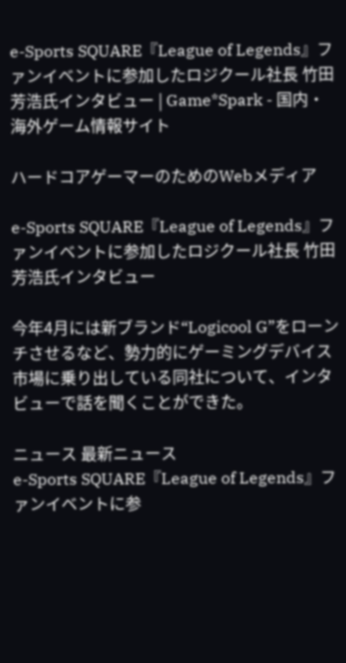e-Sports SQUARE『League of Legends』ファンイベントに参加したロジクール社長 竹田芳浩氏インタビュー | Game*Spark - 国内・海外ゲーム情報サイト

ハードコアゲーマーのためのWebメディア

e-Sports SQUARE『League of Legends』ファンイベントに参加したロジクール社長 竹田芳浩氏インタビュー

今年4月には新ブランド“Logicool G”をローンチさせるなど、勢力的にゲーミングデバイス市場に乗り出している同社について、インタビューで話を聞くことができた。

ニュース 最新ニュース
e-Sports SQUARE『League of Legends』ファンイベントに参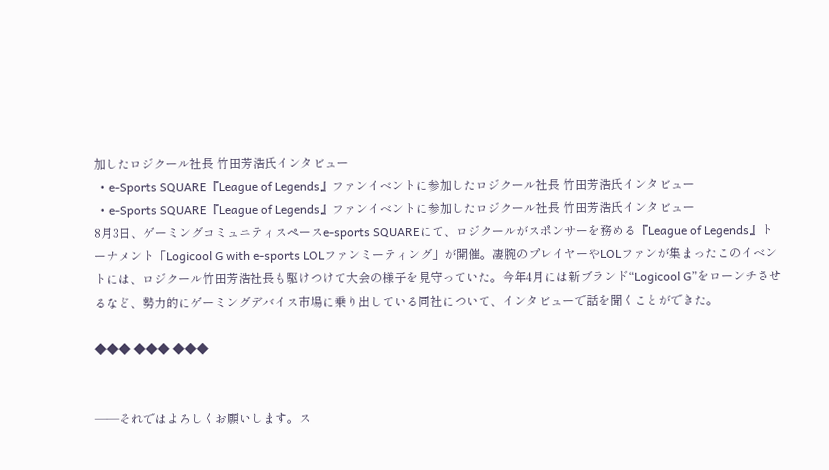加したロジクール社長 竹田芳浩氏インタビュー
  • e-Sports SQUARE『League of Legends』ファンイベントに参加したロジクール社長 竹田芳浩氏インタビュー
  • e-Sports SQUARE『League of Legends』ファンイベントに参加したロジクール社長 竹田芳浩氏インタビュー
8月3日、ゲーミングコミュニティスペースe-sports SQUAREにて、ロジクールがスポンサーを務める『League of Legends』トーナメント「Logicool G with e-sports LOLファンミーティング」が開催。凄腕のプレイヤーやLOLファンが集まったこのイベントには、ロジクール竹田芳浩社長も駆けつけて大会の様子を見守っていた。今年4月には新ブランド“Logicool G”をローンチさせるなど、勢力的にゲーミングデバイス市場に乗り出している同社について、インタビューで話を聞くことができた。

◆◆◆ ◆◆◆ ◆◆◆


――それではよろしくお願いします。ス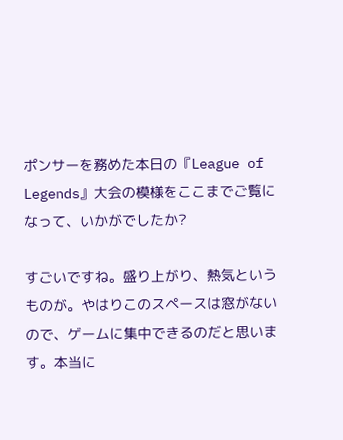ポンサーを務めた本日の『League of Legends』大会の模様をここまでご覧になって、いかがでしたか?

すごいですね。盛り上がり、熱気というものが。やはりこのスペースは窓がないので、ゲームに集中できるのだと思います。本当に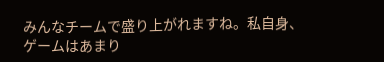みんなチームで盛り上がれますね。私自身、ゲームはあまり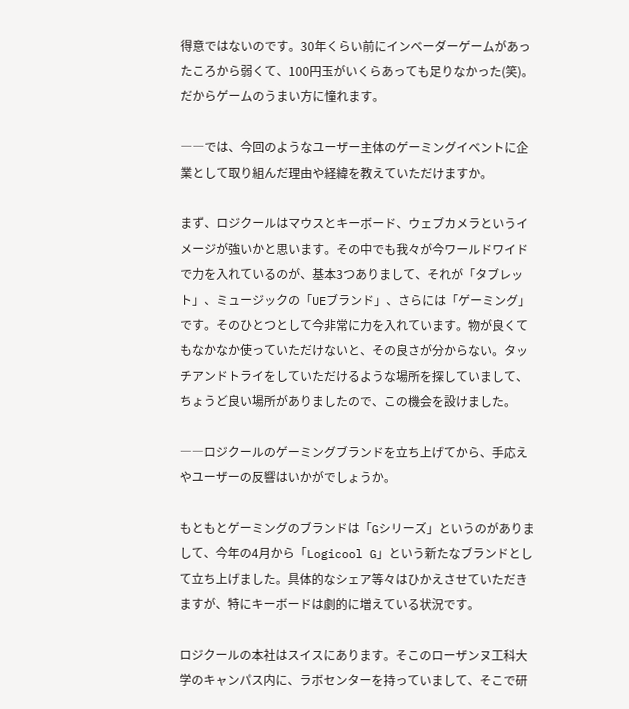得意ではないのです。30年くらい前にインベーダーゲームがあったころから弱くて、100円玉がいくらあっても足りなかった(笑)。だからゲームのうまい方に憧れます。

――では、今回のようなユーザー主体のゲーミングイベントに企業として取り組んだ理由や経緯を教えていただけますか。

まず、ロジクールはマウスとキーボード、ウェブカメラというイメージが強いかと思います。その中でも我々が今ワールドワイドで力を入れているのが、基本3つありまして、それが「タブレット」、ミュージックの「UEブランド」、さらには「ゲーミング」です。そのひとつとして今非常に力を入れています。物が良くてもなかなか使っていただけないと、その良さが分からない。タッチアンドトライをしていただけるような場所を探していまして、ちょうど良い場所がありましたので、この機会を設けました。

――ロジクールのゲーミングブランドを立ち上げてから、手応えやユーザーの反響はいかがでしょうか。

もともとゲーミングのブランドは「Gシリーズ」というのがありまして、今年の4月から「Logicool G」という新たなブランドとして立ち上げました。具体的なシェア等々はひかえさせていただきますが、特にキーボードは劇的に増えている状況です。

ロジクールの本社はスイスにあります。そこのローザンヌ工科大学のキャンパス内に、ラボセンターを持っていまして、そこで研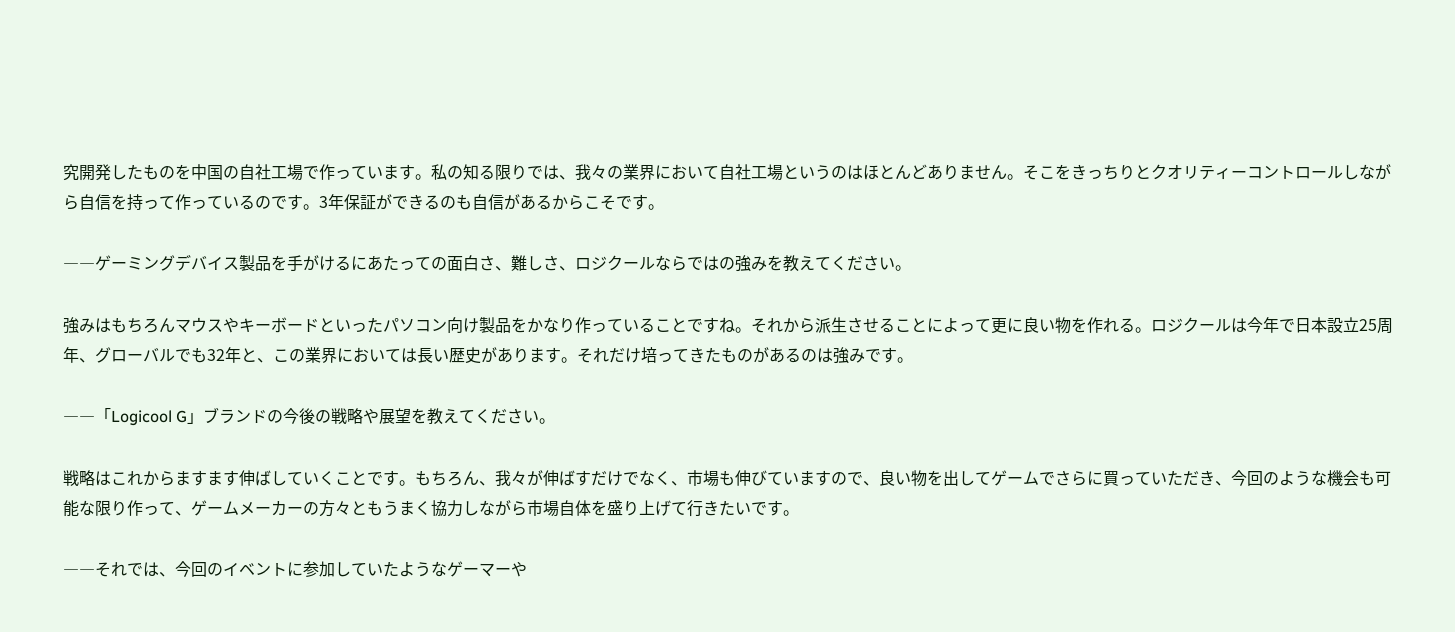究開発したものを中国の自社工場で作っています。私の知る限りでは、我々の業界において自社工場というのはほとんどありません。そこをきっちりとクオリティーコントロールしながら自信を持って作っているのです。3年保証ができるのも自信があるからこそです。

――ゲーミングデバイス製品を手がけるにあたっての面白さ、難しさ、ロジクールならではの強みを教えてください。

強みはもちろんマウスやキーボードといったパソコン向け製品をかなり作っていることですね。それから派生させることによって更に良い物を作れる。ロジクールは今年で日本設立25周年、グローバルでも32年と、この業界においては長い歴史があります。それだけ培ってきたものがあるのは強みです。

――「Logicool G」ブランドの今後の戦略や展望を教えてください。

戦略はこれからますます伸ばしていくことです。もちろん、我々が伸ばすだけでなく、市場も伸びていますので、良い物を出してゲームでさらに買っていただき、今回のような機会も可能な限り作って、ゲームメーカーの方々ともうまく協力しながら市場自体を盛り上げて行きたいです。

――それでは、今回のイベントに参加していたようなゲーマーや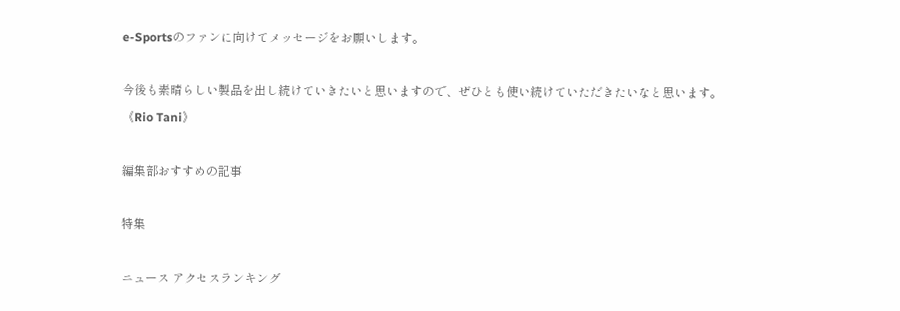e-Sportsのファンに向けてメッセージをお願いします。

今後も素晴らしい製品を出し続けていきたいと思いますので、ぜひとも使い続けていただきたいなと思います。
《Rio Tani》

編集部おすすめの記事

特集

ニュース アクセスランキング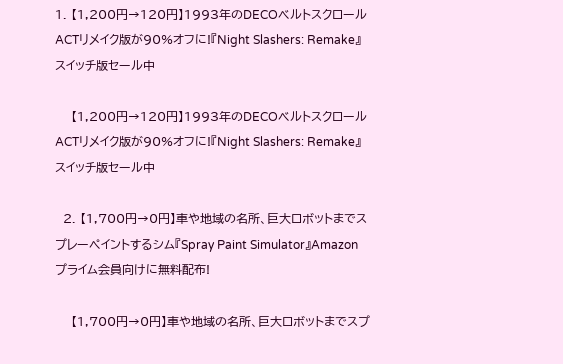1. 【1,200円→120円】1993年のDECOベルトスクロールACTリメイク版が90%オフに!『Night Slashers: Remake』スイッチ版セール中

    【1,200円→120円】1993年のDECOベルトスクロールACTリメイク版が90%オフに!『Night Slashers: Remake』スイッチ版セール中

  2. 【1,700円→0円】車や地域の名所、巨大ロボットまでスプレーペイントするシム『Spray Paint Simulator』Amazonプライム会員向けに無料配布!

    【1,700円→0円】車や地域の名所、巨大ロボットまでスプ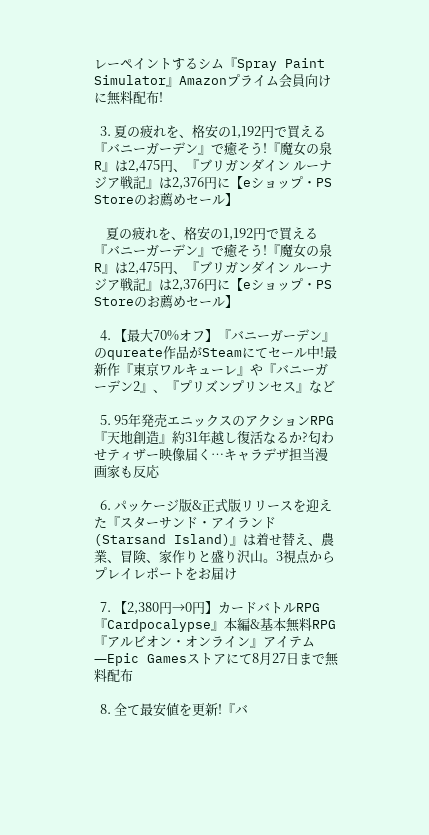レーペイントするシム『Spray Paint Simulator』Amazonプライム会員向けに無料配布!

  3. 夏の疲れを、格安の1,192円で買える『バニーガーデン』で癒そう!『魔女の泉R』は2,475円、『ブリガンダイン ルーナジア戦記』は2,376円に【eショップ・PS Storeのお薦めセール】

    夏の疲れを、格安の1,192円で買える『バニーガーデン』で癒そう!『魔女の泉R』は2,475円、『ブリガンダイン ルーナジア戦記』は2,376円に【eショップ・PS Storeのお薦めセール】

  4. 【最大70%オフ】『バニーガーデン』のqureate作品がSteamにてセール中!最新作『東京ワルキューレ』や『バニーガーデン2』、『プリズンプリンセス』など

  5. 95年発売エニックスのアクションRPG『天地創造』約31年越し復活なるか?匂わせティザー映像届く…キャラデザ担当漫画家も反応

  6. パッケージ版&正式版リリースを迎えた『スターサンド・アイランド(Starsand Island)』は着せ替え、農業、冒険、家作りと盛り沢山。3視点からプレイレポートをお届け

  7. 【2,380円→0円】カードバトルRPG『Cardpocalypse』本編&基本無料RPG『アルビオン・オンライン』アイテム―Epic Gamesストアにて8月27日まで無料配布

  8. 全て最安値を更新!『バ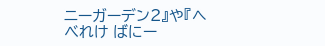ニーガーデン2』や『へべれけ ばにー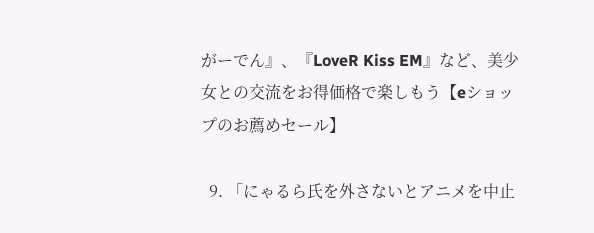がーでん』、『LoveR Kiss EM』など、美少女との交流をお得価格で楽しもう【eショップのお薦めセール】

  9. 「にゃるら氏を外さないとアニメを中止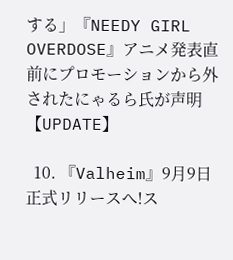する」『NEEDY GIRL OVERDOSE』アニメ発表直前にプロモーションから外されたにゃるら氏が声明【UPDATE】

  10. 『Valheim』9月9日正式リリースへ!ス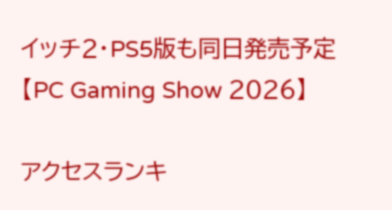イッチ2・PS5版も同日発売予定【PC Gaming Show 2026】

アクセスランキ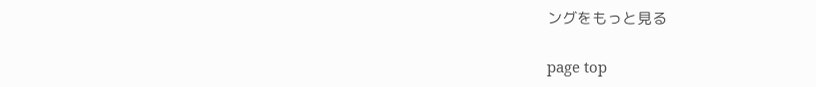ングをもっと見る

page top